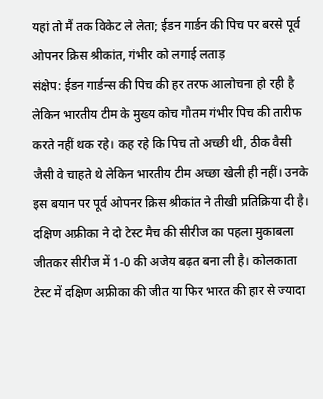यहां तो मैं तक विकेट ले लेता; ईडन गार्डन की पिच पर बरसे पूर्व ओपनर क्रिस श्रीकांत, गंभीर को लगाई लताड़
संक्षेप: ईडन गार्डन्स की पिच की हर तरफ आलोचना हो रही है लेकिन भारतीय टीम के मुख्य कोच गौतम गंभीर पिच की तारीफ करते नहीं थक रहे। कह रहे कि पिच तो अच्छी थी, ठीक वैसी जैसी वे चाहते थे लेकिन भारतीय टीम अच्छा खेली ही नहीं। उनके इस बयान पर पूर्व ओपनर क्रिस श्रीकांत ने तीखी प्रतिक्रिया दी है।
दक्षिण अफ्रीका ने दो टेस्ट मैच की सीरीज का पहला मुकाबला जीतकर सीरीज में 1-0 की अजेय बढ़त बना ली है। कोलकाता टेस्ट में दक्षिण अफ्रीका की जीत या फिर भारत की हार से ज्यादा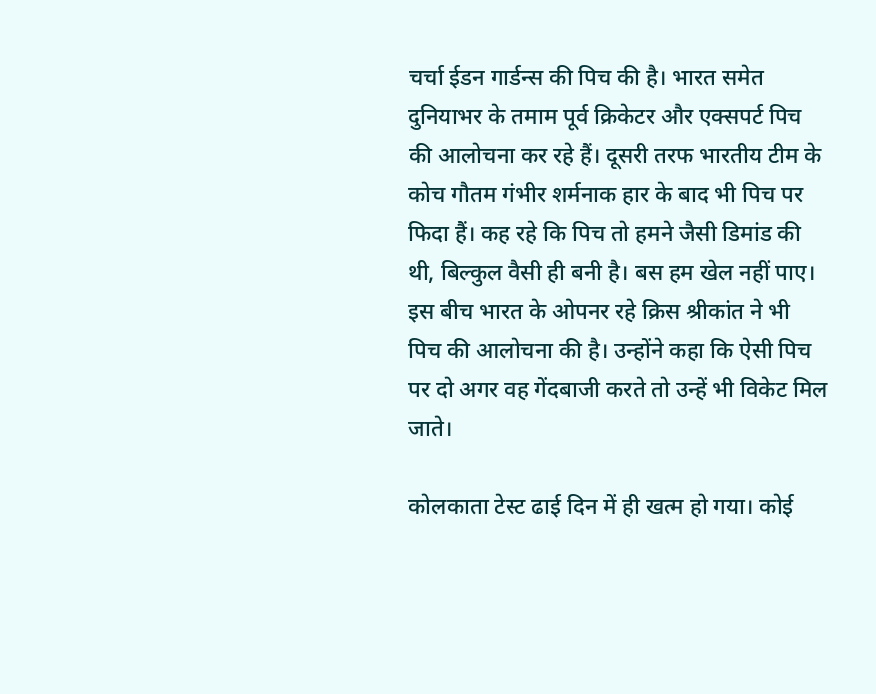चर्चा ईडन गार्डन्स की पिच की है। भारत समेत दुनियाभर के तमाम पूर्व क्रिकेटर और एक्सपर्ट पिच की आलोचना कर रहे हैं। दूसरी तरफ भारतीय टीम के कोच गौतम गंभीर शर्मनाक हार के बाद भी पिच पर फिदा हैं। कह रहे कि पिच तो हमने जैसी डिमांड की थी, बिल्कुल वैसी ही बनी है। बस हम खेल नहीं पाए। इस बीच भारत के ओपनर रहे क्रिस श्रीकांत ने भी पिच की आलोचना की है। उन्होंने कहा कि ऐसी पिच पर दो अगर वह गेंदबाजी करते तो उन्हें भी विकेट मिल जाते।

कोलकाता टेस्ट ढाई दिन में ही खत्म हो गया। कोई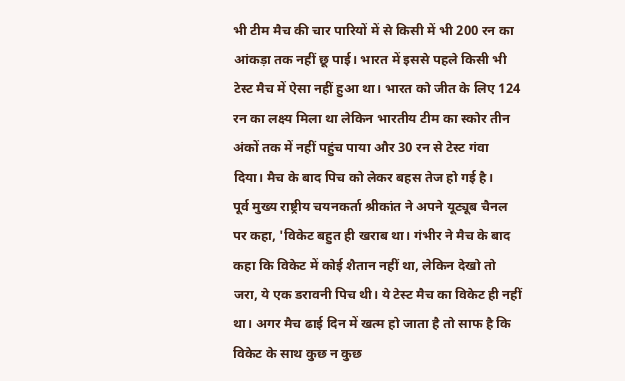भी टीम मैच की चार पारियों में से किसी में भी 200 रन का आंकड़ा तक नहीं छू पाई। भारत में इससे पहले किसी भी टेस्ट मैच में ऐसा नहीं हुआ था। भारत को जीत के लिए 124 रन का लक्ष्य मिला था लेकिन भारतीय टीम का स्कोर तीन अंकों तक में नहीं पहुंच पाया और 30 रन से टेस्ट गंवा दिया। मैच के बाद पिच को लेकर बहस तेज हो गई है।
पूर्व मुख्य राष्ट्रीय चयनकर्ता श्रीकांत ने अपने यूट्यूब चैनल पर कहा, 'विकेट बहुत ही खराब था। गंभीर ने मैच के बाद कहा कि विकेट में कोई शैतान नहीं था, लेकिन देखो तो जरा, ये एक डरावनी पिच थी। ये टेस्ट मैच का विकेट ही नहीं था। अगर मैच ढाई दिन में खत्म हो जाता है तो साफ है कि विकेट के साथ कुछ न कुछ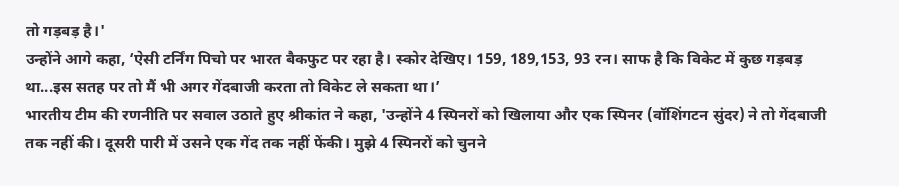तो गड़बड़ है।'
उन्होंने आगे कहा, ‘ऐसी टर्निंग पिचो पर भारत बैकफुट पर रहा है। स्कोर देखिए। 159, 189,153, 93 रन। साफ है कि विकेट में कुछ गड़बड़ था...इस सतह पर तो मैं भी अगर गेंदबाजी करता तो विकेट ले सकता था।’
भारतीय टीम की रणनीति पर सवाल उठाते हुए श्रीकांत ने कहा, 'उन्होंने 4 स्पिनरों को खिलाया और एक स्पिनर (वॉशिंगटन सुंदर) ने तो गेंदबाजी तक नहीं की। दूसरी पारी में उसने एक गेंद तक नहीं फेंकी। मुझे 4 स्पिनरों को चुनने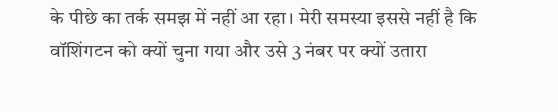के पीछे का तर्क समझ में नहीं आ रहा। मेरी समस्या इससे नहीं है कि वॉशिंगटन को क्यों चुना गया और उसे 3 नंबर पर क्यों उतारा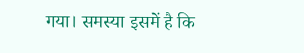गया। समस्या इसमें है कि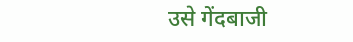उसे गेंदबाजी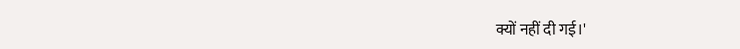क्यों नहीं दी गई।'